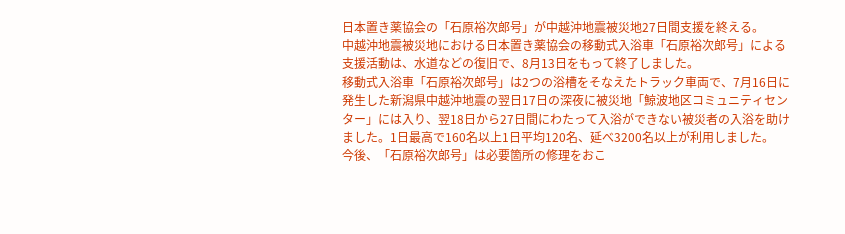日本置き薬協会の「石原裕次郎号」が中越沖地震被災地27日間支援を終える。
中越沖地震被災地における日本置き薬協会の移動式入浴車「石原裕次郎号」による支援活動は、水道などの復旧で、8月13日をもって終了しました。
移動式入浴車「石原裕次郎号」は2つの浴槽をそなえたトラック車両で、7月16日に発生した新潟県中越沖地震の翌日17日の深夜に被災地「鯨波地区コミュニティセンター」には入り、翌18日から27日間にわたって入浴ができない被災者の入浴を助けました。1日最高で160名以上1日平均120名、延べ3200名以上が利用しました。
今後、「石原裕次郎号」は必要箇所の修理をおこ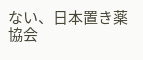ない、日本置き薬協会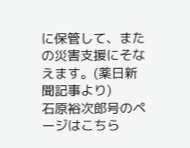に保管して、またの災害支援にそなえます。(薬日新聞記事より)
石原裕次郎号のページはこちら